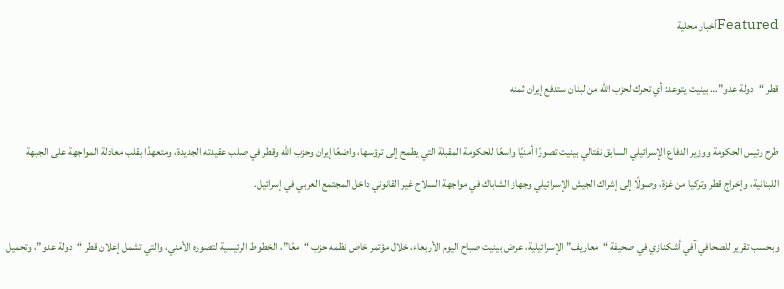Featuredأخبار محلية

قطر “دولة عدو”… بينيت يتوعد: أي تحرك لحزب الله من لبنان ستدفع إيران ثمنه

طرح رئيس الحكومة ووزير الدفاع الإسرائيلي السابق نفتالي بينيت تصورًا أمنيًا واسعًا للحكومة المقبلة التي يطمح إلى ترؤسها، واضعًا إيران وحزب الله وقطر في صلب عقيدته الجديدة، ومتعهدًا بقلب معادلة المواجهة على الجبهة اللبنانية، وإخراج قطر وتركيا من غزة، وصولًا إلى إشراك الجيش الإسرائيلي وجهاز الشاباك في مواجهة السلاح غير القانوني داخل المجتمع العربي في إسرائيل.

وبحسب تقرير للصحافي آفي أشكنازي في صحيفة “معاريف” الإسرائيلية، عرض بينيت صباح اليوم الأربعاء، خلال مؤتمر خاص نظمه حزب “معًا”، الخطوط الرئيسية لتصوره الأمني، والتي تشمل إعلان قطر “دولة عدو”، وتحميل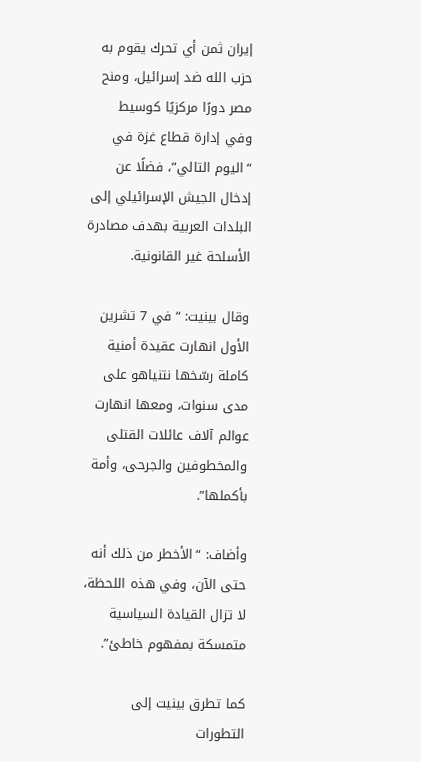إيران ثمن أي تحرك يقوم به حزب الله ضد إسرائيل، ومنح مصر دورًا مركزيًا كوسيط وفي إدارة قطاع غزة في “اليوم التالي”، فضلًا عن إدخال الجيش الإسرائيلي إلى البلدات العربية بهدف مصادرة الأسلحة غير القانونية.

وقال بينيت: “في 7 تشرين الأول انهارت عقيدة أمنية كاملة رسّخها نتنياهو على مدى سنوات، ومعها انهارت عوالم آلاف عائلات القتلى والمخطوفين والجرحى، وأمة بأكملها”.

وأضاف: “الأخطر من ذلك أنه حتى الآن، وفي هذه اللحظة، لا تزال القيادة السياسية متمسكة بمفهوم خاطئ”.

كما تطرق بينيت إلى التطورات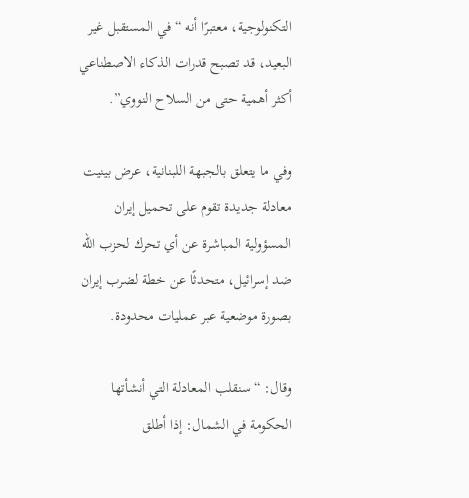التكنولوجية، معتبرًا أنه “في المستقبل غير البعيد، قد تصبح قدرات الذكاء الاصطناعي أكثر أهمية حتى من السلاح النووي”.

وفي ما يتعلق بالجبهة اللبنانية، عرض بينيت معادلة جديدة تقوم على تحميل إيران المسؤولية المباشرة عن أي تحرك لحزب الله ضد إسرائيل، متحدثًا عن خطة لضرب إيران بصورة موضعية عبر عمليات محدودة.

وقال: “سنقلب المعادلة التي أنشأتها الحكومة في الشمال: إذا أطلق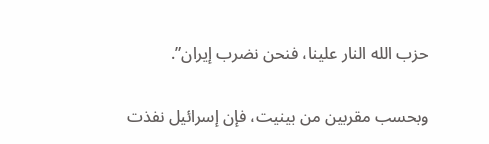حزب الله النار علينا، فنحن نضرب إيران”.

وبحسب مقربين من بينيت، فإن إسرائيل نفذت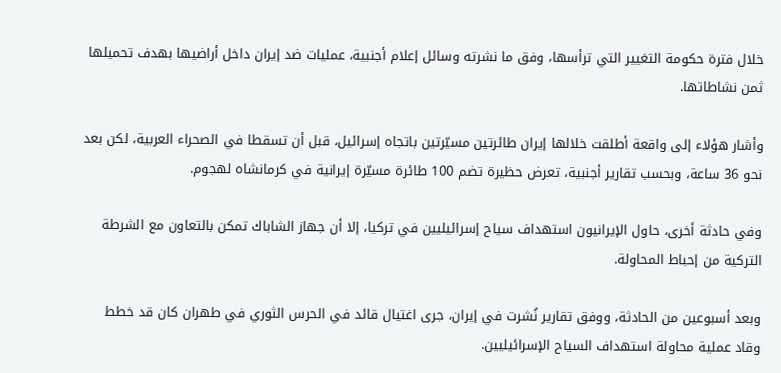خلال فترة حكومة التغيير التي ترأسها، وفق ما نشرته وسائل إعلام أجنبية، عمليات ضد إيران داخل أراضيها بهدف تحميلها ثمن نشاطاتها.

وأشار هؤلاء إلى واقعة أطلقت خلالها إيران طائرتين مسيّرتين باتجاه إسرائيل، قبل أن تسقطا في الصحراء العربية، لكن بعد نحو 36 ساعة، وبحسب تقارير أجنبية، تعرض حظيرة تضم 100 طائرة مسيّرة إيرانية في كرمانشاه لهجوم.

وفي حادثة أخرى، حاول الإيرانيون استهداف سياح إسرائيليين في تركيا، إلا أن جهاز الشاباك تمكن بالتعاون مع الشرطة التركية من إحباط المحاولة.

وبعد أسبوعين من الحادثة، ووفق تقارير نُشرت في إيران، جرى اغتيال قائد في الحرس الثوري في طهران كان قد خطط وقاد عملية محاولة استهداف السياح الإسرائيليين.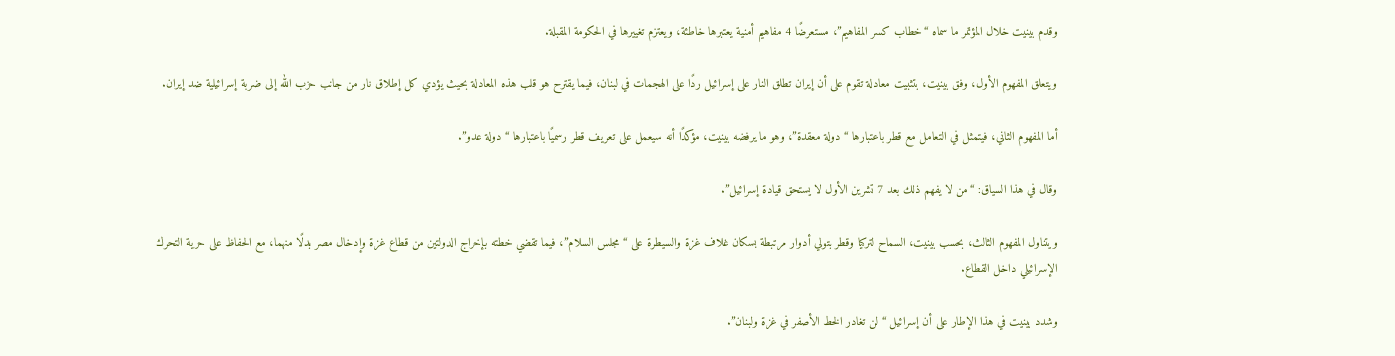وقدم بينيت خلال المؤتمر ما سماه “خطاب كسر المفاهيم”، مستعرضًا 4 مفاهيم أمنية يعتبرها خاطئة، ويعتزم تغييرها في الحكومة المقبلة.

ويتعلق المفهوم الأول، وفق بينيت، بتثبيت معادلة تقوم على أن إيران تطلق النار على إسرائيل ردًا على الهجمات في لبنان، فيما يقترح هو قلب هذه المعادلة بحيث يؤدي كل إطلاق نار من جانب حزب الله إلى ضربة إسرائيلية ضد إيران.

أما المفهوم الثاني، فيتمثل في التعامل مع قطر باعتبارها “دولة معقدة”، وهو ما يرفضه بينيت، مؤكدًا أنه سيعمل على تعريف قطر رسميًا باعتبارها “دولة عدو”.

وقال في هذا السياق: “من لا يفهم ذلك بعد 7 تشرين الأول لا يستحق قيادة إسرائيل”.

ويتناول المفهوم الثالث، بحسب بينيت، السماح لتركيا وقطر بتولي أدوار مرتبطة بسكان غلاف غزة والسيطرة على “مجلس السلام”، فيما تقضي خطته بإخراج الدولتين من قطاع غزة وإدخال مصر بدلًا منهما، مع الحفاظ على حرية التحرك الإسرائيلي داخل القطاع.

وشدد بينيت في هذا الإطار على أن إسرائيل “لن تغادر الخط الأصفر في غزة ولبنان”.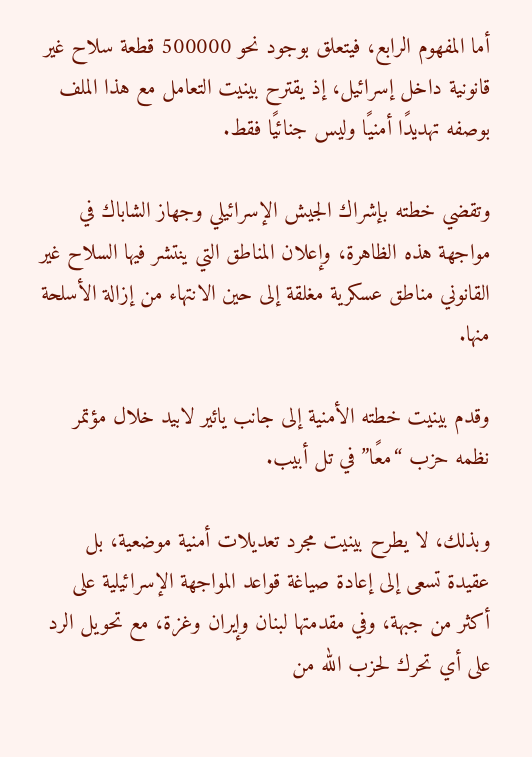أما المفهوم الرابع، فيتعلق بوجود نحو 500000 قطعة سلاح غير قانونية داخل إسرائيل، إذ يقترح بينيت التعامل مع هذا الملف بوصفه تهديدًا أمنيًا وليس جنائيًا فقط.

وتقضي خطته بإشراك الجيش الإسرائيلي وجهاز الشاباك في مواجهة هذه الظاهرة، وإعلان المناطق التي ينتشر فيها السلاح غير القانوني مناطق عسكرية مغلقة إلى حين الانتهاء من إزالة الأسلحة منها.

وقدم بينيت خطته الأمنية إلى جانب يائير لابيد خلال مؤتمر نظمه حزب “معًا” في تل أبيب.

وبذلك، لا يطرح بينيت مجرد تعديلات أمنية موضعية، بل عقيدة تسعى إلى إعادة صياغة قواعد المواجهة الإسرائيلية على أكثر من جبهة، وفي مقدمتها لبنان وإيران وغزة، مع تحويل الرد على أي تحرك لحزب الله من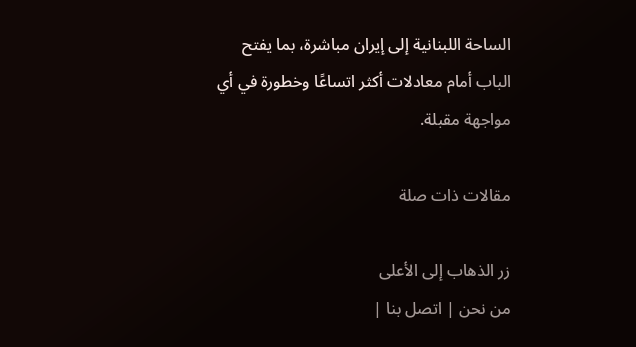الساحة اللبنانية إلى إيران مباشرة، بما يفتح الباب أمام معادلات أكثر اتساعًا وخطورة في أي مواجهة مقبلة.

مقالات ذات صلة

زر الذهاب إلى الأعلى
من نحن | اتصل بنا |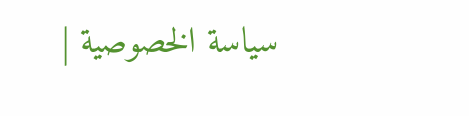سياسة الخصوصية |